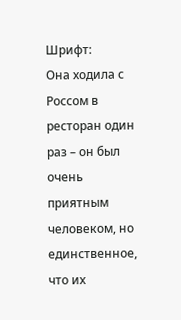Шрифт:
Она ходила с Россом в ресторан один раз – он был очень приятным человеком, но единственное, что их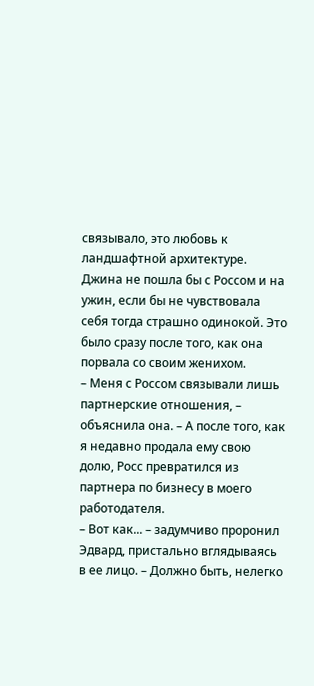связывало, это любовь к ландшафтной архитектуре. Джина не пошла бы с Россом и на ужин, если бы не чувствовала себя тогда страшно одинокой. Это было сразу после того, как она порвала со своим женихом.
– Меня с Россом связывали лишь партнерские отношения, – объяснила она. – А после того, как я недавно продала ему свою долю, Росс превратился из партнера по бизнесу в моего работодателя.
– Вот как... – задумчиво проронил Эдвард, пристально вглядываясь в ее лицо. – Должно быть, нелегко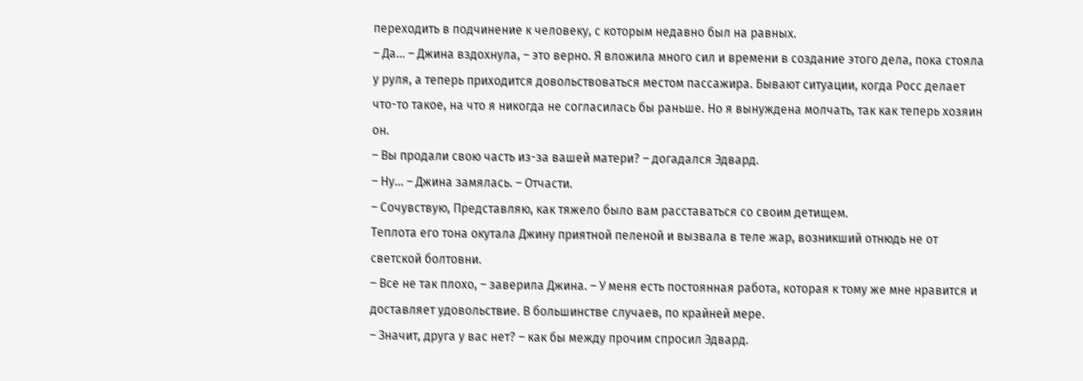переходить в подчинение к человеку, с которым недавно был на равных.
– Да... – Джина вздохнула, – это верно. Я вложила много сил и времени в создание этого дела, пока стояла у руля, а теперь приходится довольствоваться местом пассажира. Бывают ситуации, когда Росс делает что-то такое, на что я никогда не согласилась бы раньше. Но я вынуждена молчать, так как теперь хозяин он.
– Вы продали свою часть из-за вашей матери? – догадался Эдвард.
– Ну... – Джина замялась. – Отчасти.
– Сочувствую, Представляю, как тяжело было вам расставаться со своим детищем.
Теплота его тона окутала Джину приятной пеленой и вызвала в теле жар, возникший отнюдь не от светской болтовни.
– Все не так плохо, – заверила Джина. – У меня есть постоянная работа, которая к тому же мне нравится и доставляет удовольствие. В большинстве случаев, по крайней мере.
– Значит, друга у вас нет? – как бы между прочим спросил Эдвард.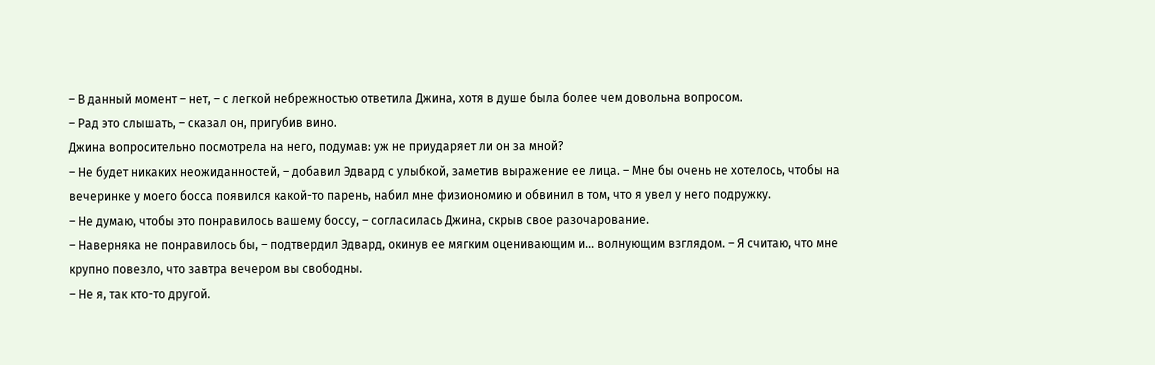– В данный момент – нет, – с легкой небрежностью ответила Джина, хотя в душе была более чем довольна вопросом.
– Рад это слышать, – сказал он, пригубив вино.
Джина вопросительно посмотрела на него, подумав: уж не приударяет ли он за мной?
– Не будет никаких неожиданностей, – добавил Эдвард с улыбкой, заметив выражение ее лица. – Мне бы очень не хотелось, чтобы на вечеринке у моего босса появился какой-то парень, набил мне физиономию и обвинил в том, что я увел у него подружку.
– Не думаю, чтобы это понравилось вашему боссу, – согласилась Джина, скрыв свое разочарование.
– Наверняка не понравилось бы, – подтвердил Эдвард, окинув ее мягким оценивающим и... волнующим взглядом. – Я считаю, что мне крупно повезло, что завтра вечером вы свободны.
– Не я, так кто-то другой.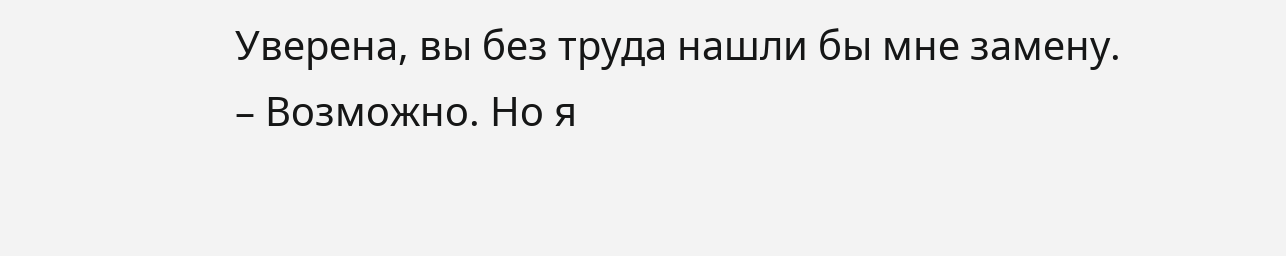Уверена, вы без труда нашли бы мне замену.
– Возможно. Но я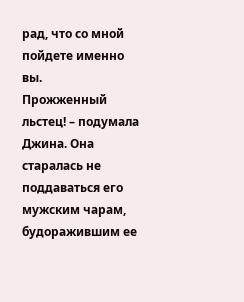рад, что со мной пойдете именно вы.
Прожженный льстец! – подумала Джина. Она старалась не поддаваться его мужским чарам, будоражившим ее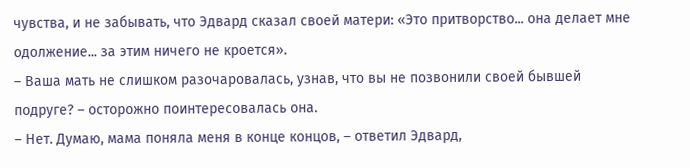чувства, и не забывать, что Эдвард сказал своей матери: «Это притворство... она делает мне одолжение... за этим ничего не кроется».
– Ваша мать не слишком разочаровалась, узнав, что вы не позвонили своей бывшей подруге? – осторожно поинтересовалась она.
– Нет. Думаю, мама поняла меня в конце концов, – ответил Эдвард,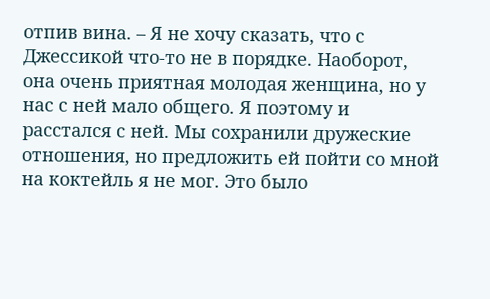отпив вина. – Я не хочу сказать, что с Джессикой что-то не в порядке. Наоборот, она очень приятная молодая женщина, но у нас с ней мало общего. Я поэтому и расстался с ней. Мы сохранили дружеские отношения, но предложить ей пойти со мной на коктейль я не мог. Это было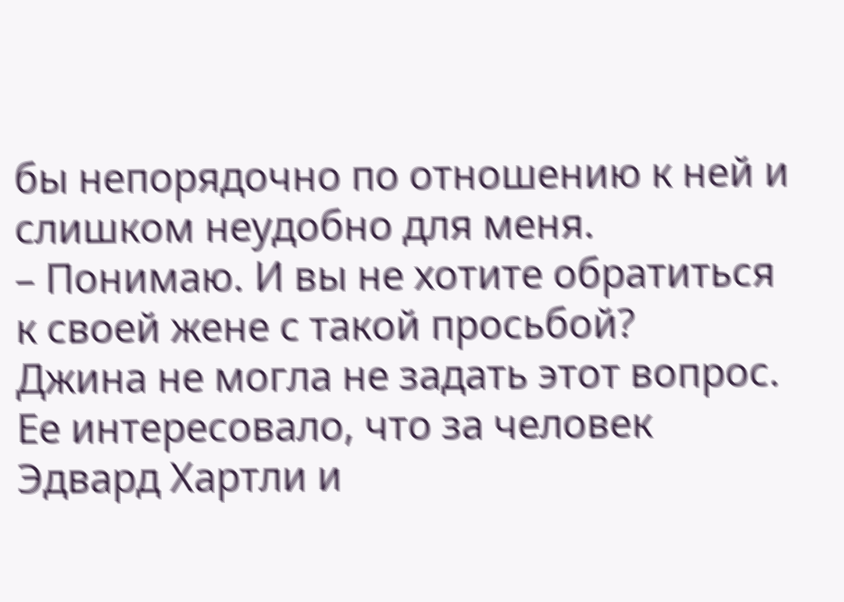бы непорядочно по отношению к ней и слишком неудобно для меня.
– Понимаю. И вы не хотите обратиться к своей жене с такой просьбой?
Джина не могла не задать этот вопрос. Ее интересовало, что за человек Эдвард Хартли и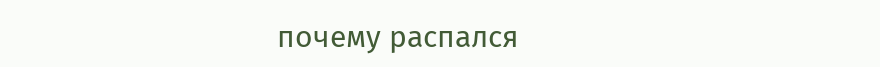почему распался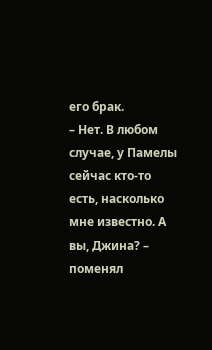его брак.
– Нет. В любом случае, у Памелы сейчас кто-то есть, насколько мне известно. А вы, Джина? – поменял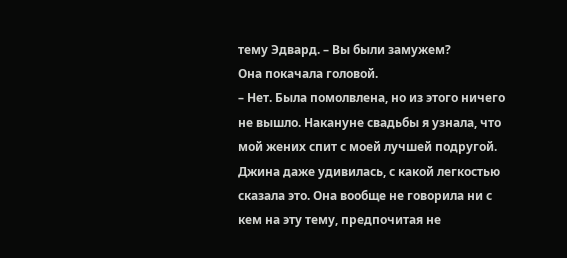тему Эдвард. – Вы были замужем?
Она покачала головой.
– Нет. Была помолвлена, но из этого ничего не вышло. Накануне свадьбы я узнала, что мой жених спит с моей лучшей подругой.
Джина даже удивилась, с какой легкостью сказала это. Она вообще не говорила ни с кем на эту тему, предпочитая не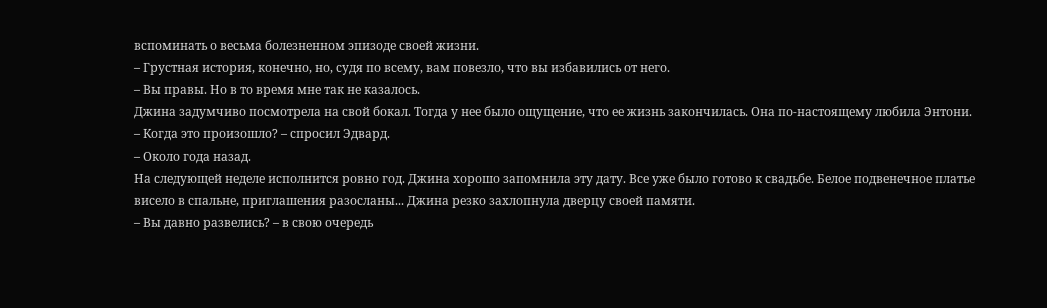вспоминать о весьма болезненном эпизоде своей жизни.
– Грустная история, конечно, но, судя по всему, вам повезло, что вы избавились от него.
– Вы правы. Но в то время мне так не казалось.
Джина задумчиво посмотрела на свой бокал. Тогда у нее было ощущение, что ее жизнь закончилась. Она по-настоящему любила Энтони.
– Когда это произошло? – спросил Эдвард.
– Около года назад.
На следующей неделе исполнится ровно год. Джина хорошо запомнила эту дату. Все уже было готово к свадьбе. Белое подвенечное платье висело в спальне, приглашения разосланы... Джина резко захлопнула дверцу своей памяти.
– Вы давно развелись? – в свою очередь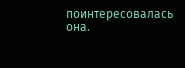поинтересовалась она.